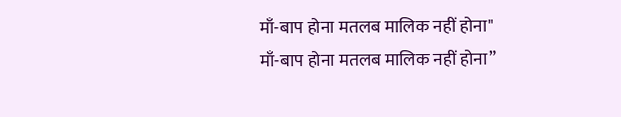माँ-बाप होना मतलब मालिक नहीं होना"
माँ-बाप होना मतलब मालिक नहीं होना”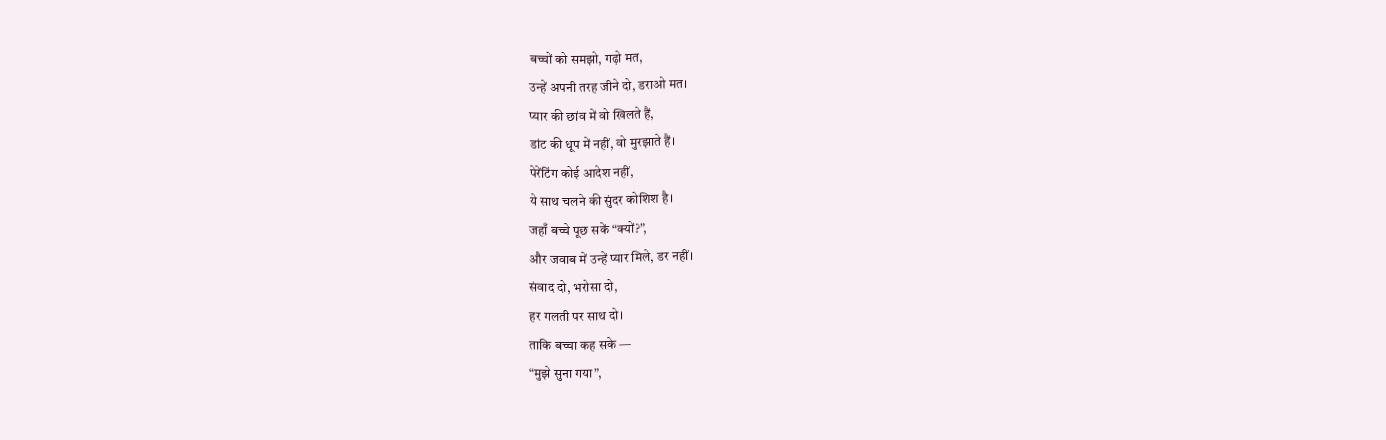बच्चों को समझो, गढ़ो मत,
उन्हें अपनी तरह जीने दो, डराओ मत।
प्यार की छांव में वो खिलते हैं,
डांट की धूप में नहीं, वो मुरझाते हैं।
पेरेंटिंग कोई आदेश नहीं,
ये साथ चलने की सुंदर कोशिश है।
जहाँ बच्चे पूछ सकें “क्यों?”,
और जवाब में उन्हें प्यार मिले, डर नहीं।
संवाद दो, भरोसा दो,
हर गलती पर साथ दो।
ताकि बच्चा कह सके —
“मुझे सुना गया”,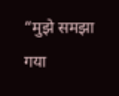“मुझे समझा गया